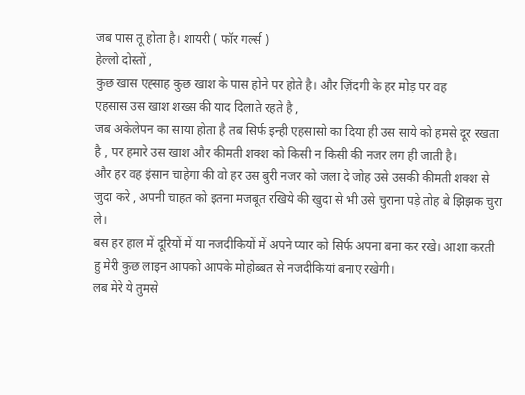जब पास तू होता है। शायरी ( फॉर गर्ल्स )
हेल्लो दोस्तों ,
कुछ खास एह्साह कुछ खाश के पास होने पर होते है। और ज़िंदगी के हर मोड़ पर वह
एहसास उस खाश शख्स की याद दिलाते रहते है ,
जब अकेलेपन का साया होता है तब सिर्फ इन्ही एहसासो का दिया ही उस साये को हमसे दूर रखता
है , पर हमारे उस खाश और कीमती शक्श को किसी न किसी की नजर लग ही जाती है।
और हर वह इंसान चाहेगा की वो हर उस बुरी नजर को जला दे जोह उसे उसकी कीमती शक्श से
जुदा करे , अपनी चाहत को इतना मजबूत रखिये की खुदा से भी उसे चुराना पड़े तोह बे झिझक चुरा
ले।
बस हर हाल में दूरियों में या नजदीकियों में अपने प्यार को सिर्फ अपना बना कर रखे। आशा करती
हु मेरी कुछ लाइन आपको आपके मोहोब्बत से नजदीकियां बनाए रखेगी।
लब मेरे ये तुमसे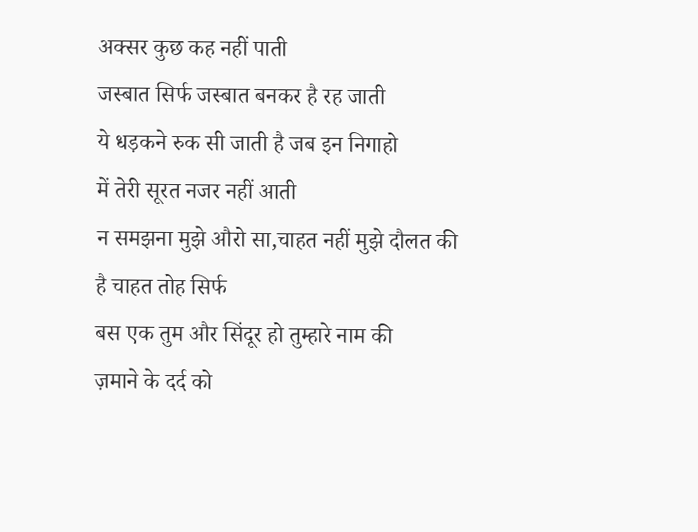अक्सर कुछ कह नहीं पाती
जस्बात सिर्फ जस्बात बनकर है रह जाती
ये धड़कने रुक सी जाती है जब इन निगाहो
में तेरी सूरत नजर नहीं आती
न समझना मुझे औरो सा,चाहत नहीं मुझे दौलत की
है चाहत तोह सिर्फ
बस एक तुम और सिंदूर हो तुम्हारे नाम की
ज़माने के दर्द को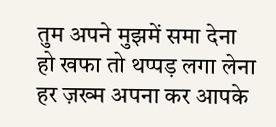तुम अपने मुझमें समा देना
हो खफा तो थप्पड़ लगा लेना
हर ज़ख्म अपना कर आपके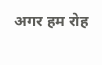अगर हम रोह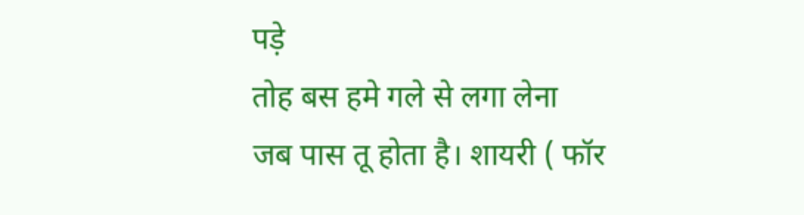पड़े
तोह बस हमे गले से लगा लेना
जब पास तू होता है। शायरी ( फॉर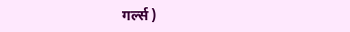गर्ल्स )